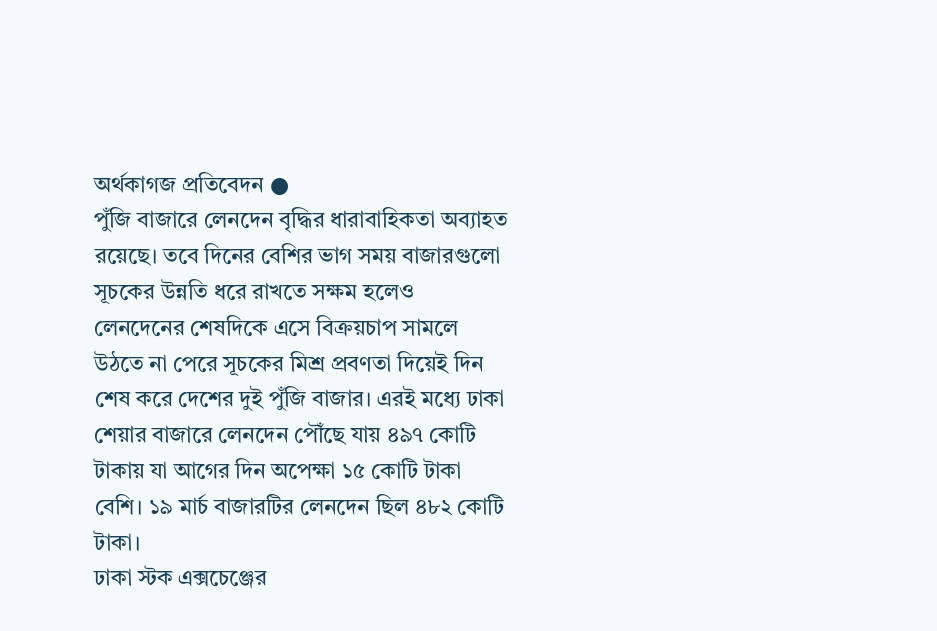অর্থকাগজ প্রতিবেদন ●
পুঁজি বাজারে লেনদেন বৃদ্ধির ধারাবাহিকতা অব্যাহত রয়েছে। তবে দিনের বেশির ভাগ সময় বাজারগুলো সূচকের উন্নতি ধরে রাখতে সক্ষম হলেও লেনদেনের শেষদিকে এসে বিক্রয়চাপ সামলে উঠতে না পেরে সূচকের মিশ্র প্রবণতা দিয়েই দিন শেষ করে দেশের দুই পুঁজি বাজার। এরই মধ্যে ঢাকা শেয়ার বাজারে লেনদেন পৌঁছে যায় ৪৯৭ কোটি টাকায় যা আগের দিন অপেক্ষা ১৫ কোটি টাকা বেশি। ১৯ মার্চ বাজারটির লেনদেন ছিল ৪৮২ কোটি টাকা।
ঢাকা স্টক এক্সচেঞ্জের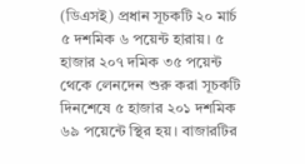(ডিএসই) প্রধান সূচকটি ২০ মার্চ ৫ দশমিক ৬ পয়েন্ট হারায়। ৫ হাজার ২০৭ দমিক ৩৫ পয়েন্ট থেকে লেনদেন শুরু করা সূচকটি দিনশেষে ৫ হাজার ২০১ দশমিক ৬৯ পয়েন্টে স্থির হয়। বাজারটির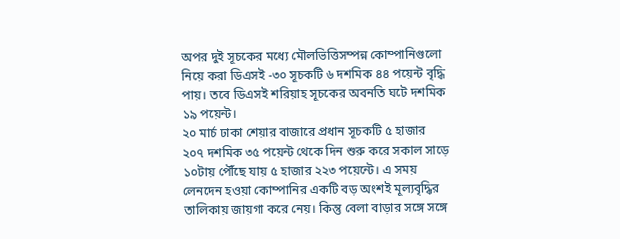অপর দুই সূচকের মধ্যে মৌলভিত্তিসম্পন্ন কোম্পানিগুলো নিয়ে করা ডিএসই -৩০ সূচকটি ৬ দশমিক ৪৪ পয়েন্ট বৃদ্ধি পায়। তবে ডিএসই শরিয়াহ সূচকের অবনতি ঘটে দশমিক ১৯ পয়েন্ট।
২০ মার্চ ঢাকা শেয়ার বাজারে প্রধান সূচকটি ৫ হাজার ২০৭ দশমিক ৩৫ পয়েন্ট থেকে দিন শুরু করে সকাল সাড়ে ১০টায় পৌঁছে যায় ৫ হাজার ২২৩ পয়েন্টে। এ সময় লেনদেন হওয়া কোম্পানির একটি বড় অংশই মূল্যবৃদ্ধির তালিকায় জায়গা করে নেয়। কিন্তু বেলা বাড়ার সঙ্গে সঙ্গে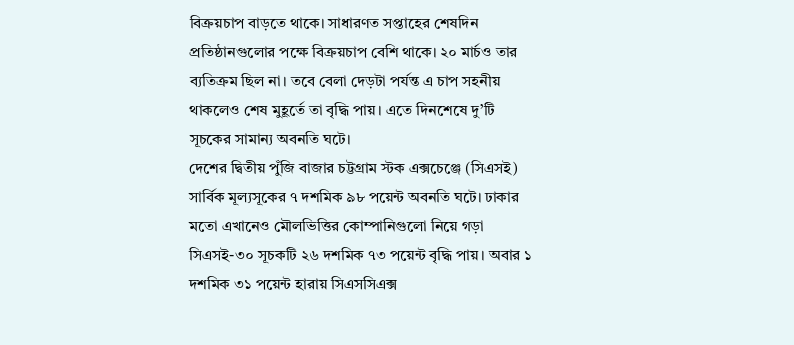বিক্রয়চাপ বাড়তে থাকে। সাধারণত সপ্তাহের শেষদিন প্রতিষ্ঠানগুলোর পক্ষে বিক্রয়চাপ বেশি থাকে। ২০ মার্চও তার ব্যতিক্রম ছিল না। তবে বেলা দেড়টা পর্যন্ত এ চাপ সহনীয় থাকলেও শেষ মুহূর্তে তা বৃদ্ধি পায়। এতে দিনশেষে দু’টি সূচকের সামান্য অবনতি ঘটে।
দেশের দ্বিতীয় পুঁজি বাজার চট্টগ্রাম স্টক এক্সচেঞ্জে (সিএসই) সার্বিক মূল্যসূকের ৭ দশমিক ৯৮ পয়েন্ট অবনতি ঘটে। ঢাকার মতো এখানেও মৌলভিত্তির কোম্পানিগুলো নিয়ে গড়া সিএসই-৩০ সূচকটি ২৬ দশমিক ৭৩ পয়েন্ট বৃদ্ধি পায়। অবার ১ দশমিক ৩১ পয়েন্ট হারায় সিএসসিএক্স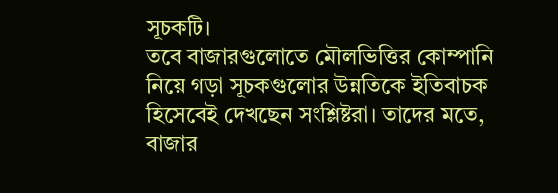সূচকটি।
তবে বাজারগুলোতে মৌলভিত্তির কোম্পানি নিয়ে গড়া সূচকগুলোর উন্নতিকে ইতিবাচক হিসেবেই দেখছেন সংশ্লিষ্টরা। তাদের মতে, বাজার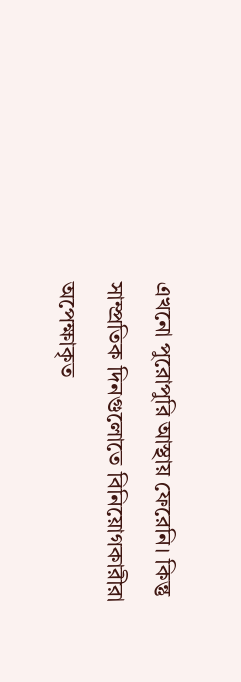এখনো পুরোপুরি আস্থায় ফেরেনি। কিন্তু সাম্প্রতিক দিনগুলোতে বিনিয়োগকারীরা অপেক্ষাকৃত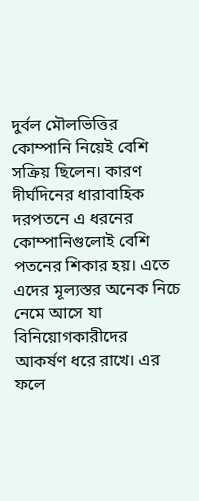দুর্বল মৌলভিত্তির কোম্পানি নিয়েই বেশি সক্রিয় ছিলেন। কারণ দীর্ঘদিনের ধারাবাহিক দরপতনে এ ধরনের কোম্পানিগুলোই বেশি পতনের শিকার হয়। এতে এদের মূল্যস্তর অনেক নিচে নেমে আসে যা বিনিয়োগকারীদের আকর্ষণ ধরে রাখে। এর ফলে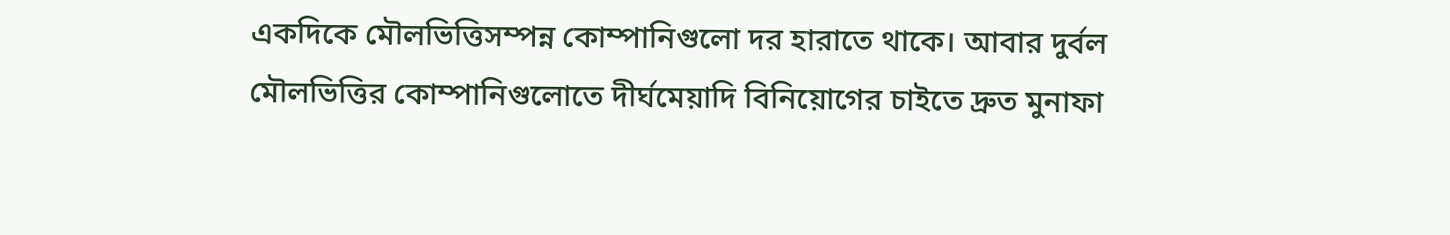একদিকে মৌলভিত্তিসম্পন্ন কোম্পানিগুলো দর হারাতে থাকে। আবার দুর্বল মৌলভিত্তির কোম্পানিগুলোতে দীর্ঘমেয়াদি বিনিয়োগের চাইতে দ্রুত মুনাফা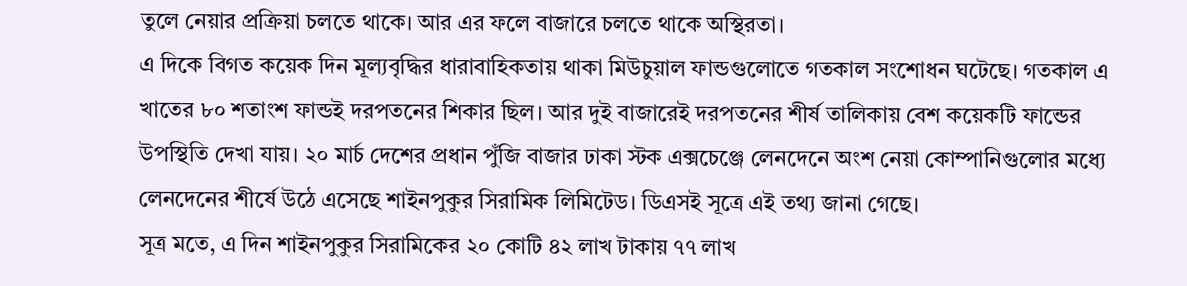তুলে নেয়ার প্রক্রিয়া চলতে থাকে। আর এর ফলে বাজারে চলতে থাকে অস্থিরতা।
এ দিকে বিগত কয়েক দিন মূল্যবৃদ্ধির ধারাবাহিকতায় থাকা মিউচুয়াল ফান্ডগুলোতে গতকাল সংশোধন ঘটেছে। গতকাল এ খাতের ৮০ শতাংশ ফান্ডই দরপতনের শিকার ছিল। আর দুই বাজারেই দরপতনের শীর্ষ তালিকায় বেশ কয়েকটি ফান্ডের উপস্থিতি দেখা যায়। ২০ মার্চ দেশের প্রধান পুঁজি বাজার ঢাকা স্টক এক্সচেঞ্জে লেনদেনে অংশ নেয়া কোম্পানিগুলোর মধ্যে লেনদেনের শীর্ষে উঠে এসেছে শাইনপুকুর সিরামিক লিমিটেড। ডিএসই সূত্রে এই তথ্য জানা গেছে।
সূত্র মতে, এ দিন শাইনপুকুর সিরামিকের ২০ কোটি ৪২ লাখ টাকায় ৭৭ লাখ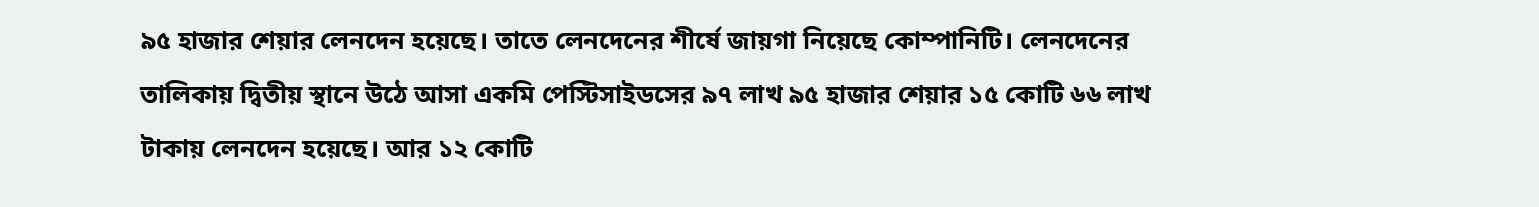৯৫ হাজার শেয়ার লেনদেন হয়েছে। তাতে লেনদেনের শীর্ষে জায়গা নিয়েছে কোম্পানিটি। লেনদেনের তালিকায় দ্বিতীয় স্থানে উঠে আসা একমি পেস্টিসাইডসের ৯৭ লাখ ৯৫ হাজার শেয়ার ১৫ কোটি ৬৬ লাখ টাকায় লেনদেন হয়েছে। আর ১২ কোটি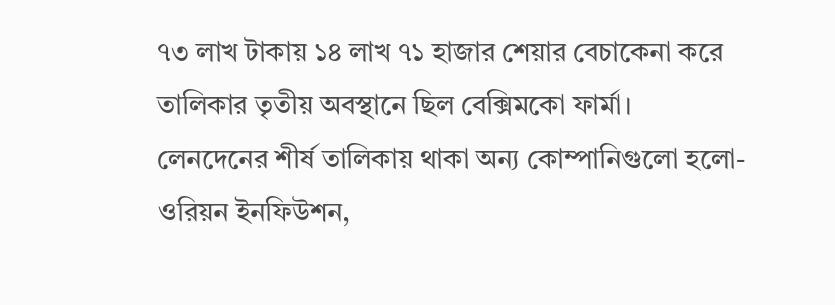৭৩ লাখ টাকায় ১৪ লাখ ৭১ হাজার শেয়ার বেচাকেনা করে তালিকার তৃতীয় অবস্থানে ছিল বেক্সিমকো ফার্মা।
লেনদেনের শীর্ষ তালিকায় থাকা অন্য কোম্পানিগুলো হলো- ওরিয়ন ইনফিউশন,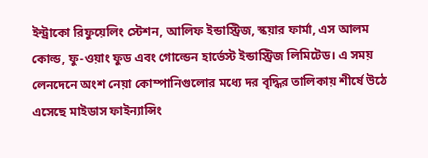ইন্ট্রাকো রিফুয়েলিং স্টেশন, আলিফ ইন্ডাস্ট্রিজ, স্কয়ার ফার্মা, এস আলম কোল্ড, ফু-ওয়াং ফুড এবং গোল্ডেন হার্ভেস্ট ইন্ডাস্ট্রিজ লিমিটেড। এ সময় লেনদেনে অংশ নেয়া কোম্পানিগুলোর মধ্যে দর বৃদ্ধির তালিকায় শীর্ষে উঠে এসেছে মাইডাস ফাইন্যান্সিং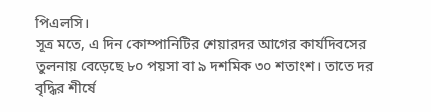পিএলসি।
সূত্র মতে, এ দিন কোম্পানিটির শেয়ারদর আগের কার্যদিবসের তুলনায় বেড়েছে ৮০ পয়সা বা ৯ দশমিক ৩০ শতাংশ। তাতে দর বৃদ্ধির শীর্ষে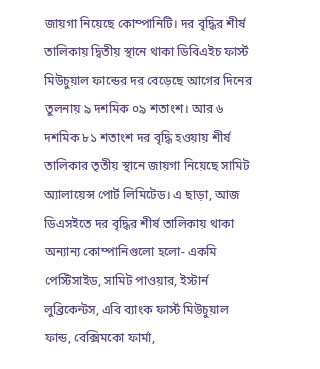জায়গা নিয়েছে কোম্পানিটি। দর বৃদ্ধির শীর্ষ তালিকায় দ্বিতীয় স্থানে থাকা ডিবিএইচ ফার্স্ট মিউচুয়াল ফান্ডের দর বেড়েছে আগের দিনের তুলনায় ৯ দশমিক ০৯ শতাংশ। আর ৬ দশমিক ৮১ শতাংশ দর বৃদ্ধি হওয়ায় শীর্ষ তালিকার তৃতীয় স্থানে জায়গা নিয়েছে সামিট অ্যালায়েন্স পোর্ট লিমিটেড। এ ছাড়া, আজ ডিএসইতে দর বৃদ্ধির শীর্ষ তালিকায় থাকা অন্যান্য কোম্পানিগুলো হলো- একমি পেস্টিসাইড, সামিট পাওয়ার, ইস্টার্ন লুব্রিকেন্টস, এবি ব্যাংক ফার্স্ট মিউচুয়াল ফান্ড, বেক্সিমকো ফার্মা,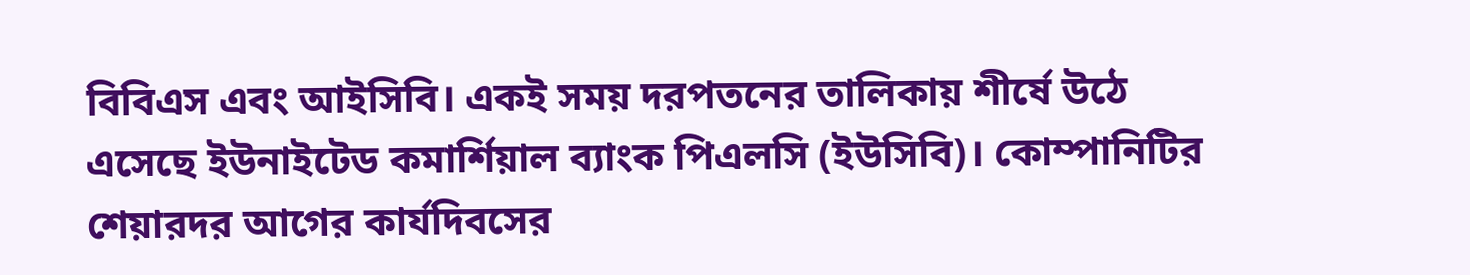বিবিএস এবং আইসিবি। একই সময় দরপতনের তালিকায় শীর্ষে উঠে এসেছে ইউনাইটেড কমার্শিয়াল ব্যাংক পিএলসি (ইউসিবি)। কোম্পানিটির শেয়ারদর আগের কার্যদিবসের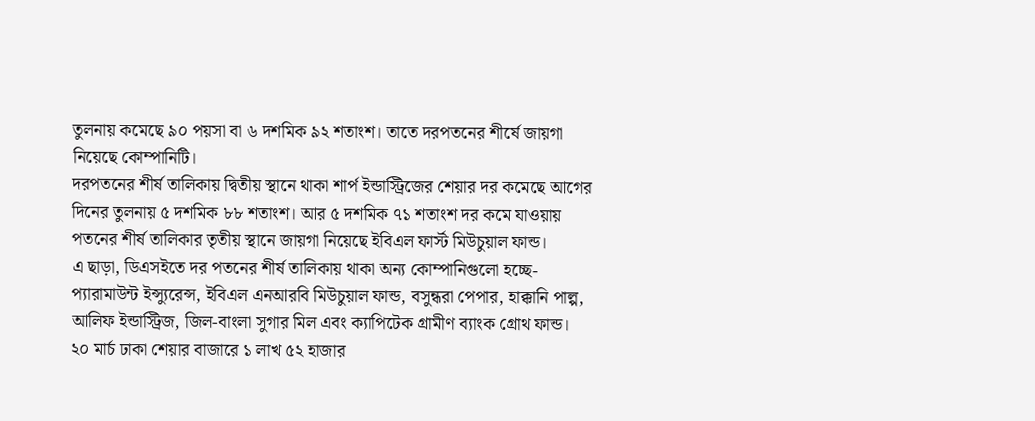তুলনায় কমেছে ৯০ পয়সা বা ৬ দশমিক ৯২ শতাংশ। তাতে দরপতনের শীর্ষে জায়গা নিয়েছে কোম্পানিটি।
দরপতনের শীর্ষ তালিকায় দ্বিতীয় স্থানে থাকা শার্প ইন্ডাস্ট্রিজের শেয়ার দর কমেছে আগের দিনের তুলনায় ৫ দশমিক ৮৮ শতাংশ। আর ৫ দশমিক ৭১ শতাংশ দর কমে যাওয়ায় পতনের শীর্ষ তালিকার তৃতীয় স্থানে জায়গা নিয়েছে ইবিএল ফার্স্ট মিউচুয়াল ফান্ড।
এ ছাড়া, ডিএসইতে দর পতনের শীর্ষ তালিকায় থাকা অন্য কোম্পানিগুলো হচ্ছে- প্যারামাউন্ট ইন্স্যুরেন্স, ইবিএল এনআরবি মিউচুয়াল ফান্ড, বসুন্ধরা পেপার, হাক্কানি পাল্প, আলিফ ইন্ডাস্ট্রিজ, জিল-বাংলা সুগার মিল এবং ক্যাপিটেক গ্রামীণ ব্যাংক গ্রোথ ফান্ড।
২০ মার্চ ঢাকা শেয়ার বাজারে ১ লাখ ৫২ হাজার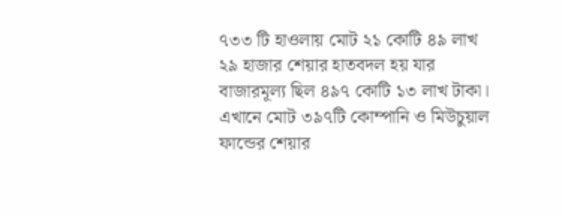৭৩৩ টি হাওলায় মোট ২১ কোটি ৪৯ লাখ ২৯ হাজার শেয়ার হাতবদল হয় যার বাজারমূল্য ছিল ৪৯৭ কোটি ১৩ লাখ টাকা। এখানে মোট ৩৯৭টি কোম্পানি ও মিউচুয়াল ফান্ডের শেয়ার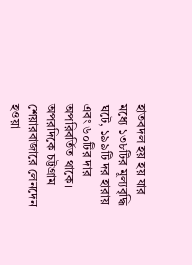হাতবদল হয় হয় যার মধ্যে ১৩৮টির মূল্যবৃদ্ধি ঘটে, ১৯৯টি দর হারায় এবং ৬০টির দার অপরিবর্তিত থাকে। অপরদিকে চট্টগ্রাম শেয়ারবাজারে লেনদেন হওয়া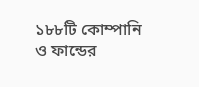১৮৮টি কোম্পানি ও ফান্ডের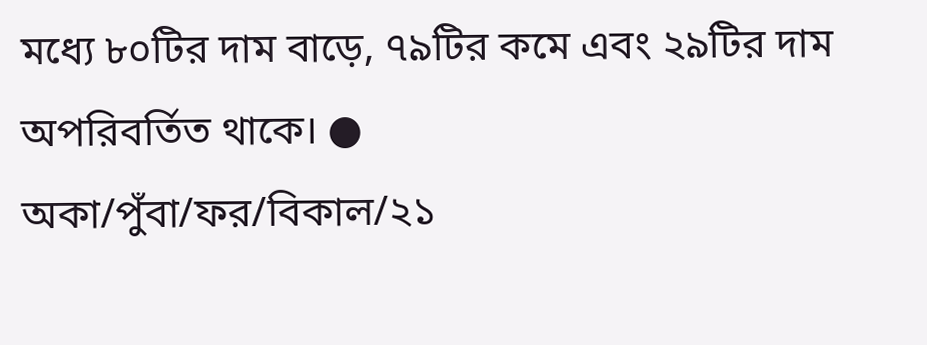মধ্যে ৮০টির দাম বাড়ে, ৭৯টির কমে এবং ২৯টির দাম অপরিবর্তিত থাকে। ●
অকা/পুঁবা/ফর/বিকাল/২১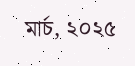মার্চ, ২০২৫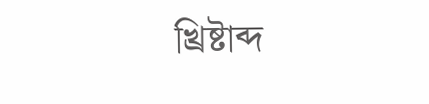খ্রিষ্টাব্দ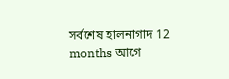সর্বশেষ হালনাগাদ 12 months আগে